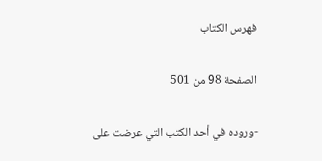فهرس الكتاب

الصفحة 98 من 501

-وروده في أحد الكتب التي عرضت على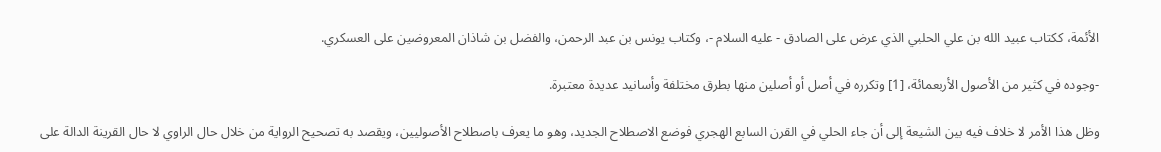الأئمة، ككتاب عبيد الله بن علي الحلبي الذي عرض على الصادق - عليه السلام -، وكتاب يونس بن عبد الرحمن، والفضل بن شاذان المعروضين على العسكري.

-وجوده في كثير من الأصول الأربعمائة، [1] وتكرره في أصل أو أصلين منها بطرق مختلفة وأسانيد عديدة معتبرة.

وظل هذا الأمر لا خلاف فيه بين الشيعة إلى أن جاء الحلي في القرن السابع الهجري فوضع الاصطلاح الجديد، وهو ما يعرف باصطلاح الأصوليين، ويقصد به تصحيح الرواية من خلال حال الراوي لا حال القرينة الدالة على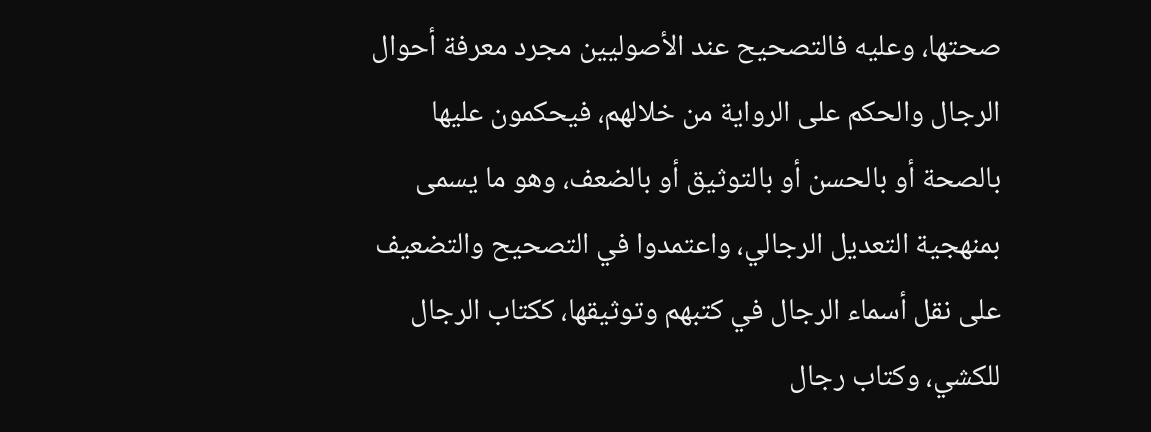صحتها، وعليه فالتصحيح عند الأصوليين مجرد معرفة أحوال الرجال والحكم على الرواية من خلالهم، فيحكمون عليها بالصحة أو بالحسن أو بالتوثيق أو بالضعف، وهو ما يسمى بمنهجية التعديل الرجالي، واعتمدوا في التصحيح والتضعيف على نقل أسماء الرجال في كتبهم وتوثيقها، ككتاب الرجال للكشي، وكتاب رجال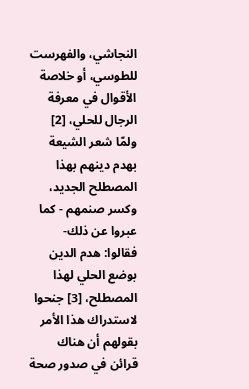النجاشي، والفهرست للطوسي، أو خلاصة الأقوال في معرفة الرجال للحلي، [2] ولمّا شعر الشيعة بهدم دينهم بهذا المصطلح الجديد، وكسر صنمهم - كما عبروا عن ذلك- فقالوا: هدم الدين بوضع الحلي لهذا المصطلح، [3] جنحوا لاستدراك هذا الأمر بقولهم أن هناك قرائن في صدور صحة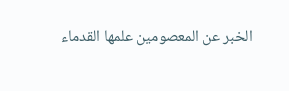الخبر عن المعصومين علمها القدماء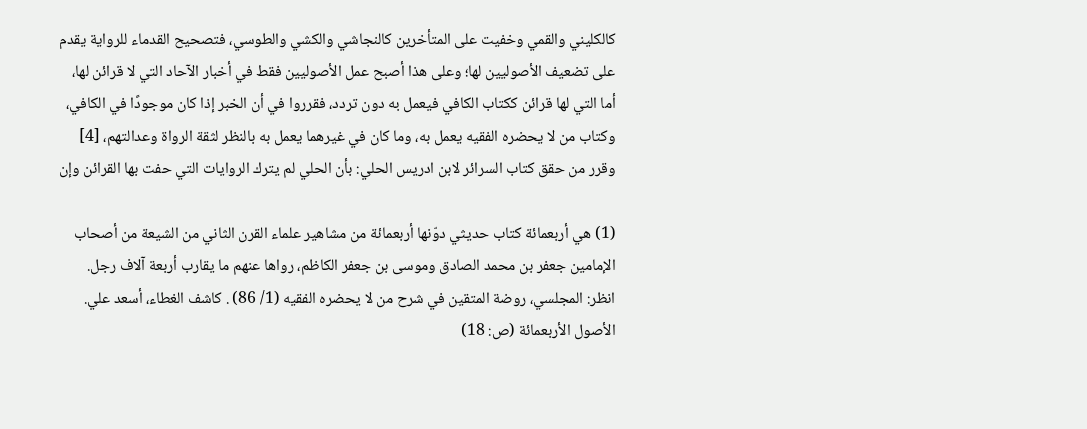كالكليني والقمي وخفيت على المتأخرين كالنجاشي والكشي والطوسي، فتصحيح القدماء للرواية يقدم على تضعيف الأصوليين لها؛ وعلى هذا أصبح عمل الأصوليين فقط في أخبار الآحاد التي لا قرائن لها، أما التي لها قرائن ككتاب الكافي فيعمل به دون تردد، فقرروا في أن الخبر إذا كان موجودًا في الكافي، وكتاب من لا يحضره الفقيه يعمل به، وما كان في غيرهما يعمل به بالنظر لثقة الرواة وعدالتهم، [4] وقرر من حقق كتاب السرائر لابن ادريس الحلي: بأن الحلي لم يترك الروايات التي حفت بها القرائن وإن

(1) هي أربعمائة كتاب حديثي دوّنها أربعمائة من مشاهير علماء القرن الثاني من الشيعة من أصحاب الإمامين جعفر بن محمد الصادق وموسى بن جعفر الكاظم، رواها عنهم ما يقارب أربعة آلاف رجل. انظر: المجلسي، روضة المتقين في شرح من لا يحضره الفقيه (1/ 86) . كاشف الغطاء، أسعد علي. الأصول الأربعمائة (ص: 18)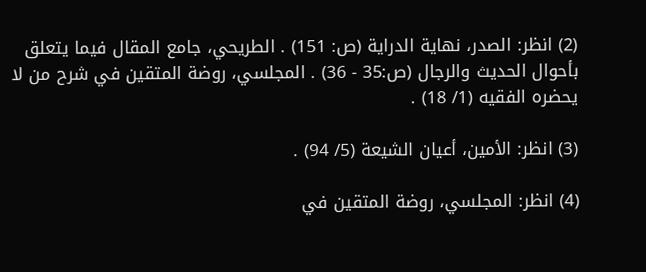(2) انظر: الصدر، نهاية الدراية (ص: 151) . الطريحي، جامع المقال فيما يتعلق بأحوال الحديث والرجال (ص:35 - 36) . المجلسي، روضة المتقين في شرح من لا يحضره الفقيه (1/ 18) .

(3) انظر: الأمين، أعيان الشيعة (5/ 94) .

(4) انظر: المجلسي، روضة المتقين في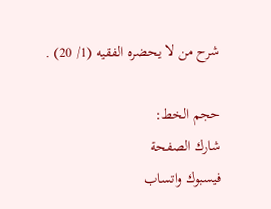شرح من لا يحضره الفقيه (1/ 20) .

حجم الخط:
شارك الصفحة
فيسبوك واتساب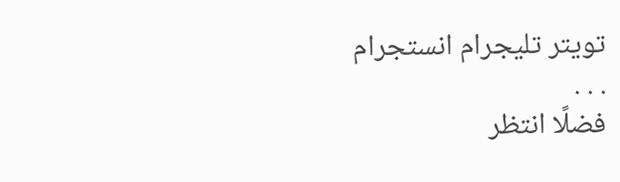تويتر تليجرام انستجرام
. . .
فضلًا انتظر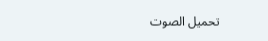تحميل الصوت